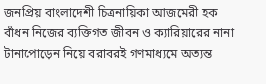জনপ্রিয় বাংলাদেশী চিত্রনায়িকা আজমেরী হক বাঁধন নিজের ব্যক্তিগত জীবন ও ক্যারিয়ারের নানা টানাপোড়েন নিয়ে বরাবরই গণমাধ্যমে অত্যন্ত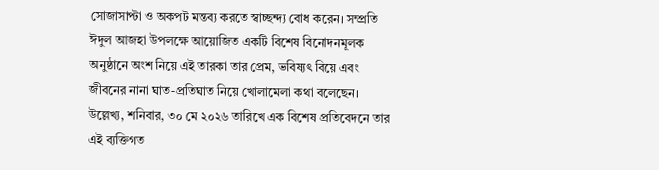সোজাসাপ্টা ও অকপট মন্তব্য করতে স্বাচ্ছন্দ্য বোধ করেন। সম্প্রতি ঈদুল আজহা উপলক্ষে আয়োজিত একটি বিশেষ বিনোদনমূলক অনুষ্ঠানে অংশ নিয়ে এই তারকা তার প্রেম, ভবিষ্যৎ বিয়ে এবং জীবনের নানা ঘাত-প্রতিঘাত নিয়ে খোলামেলা কথা বলেছেন।
উল্লেখ্য, শনিবার, ৩০ মে ২০২৬ তারিখে এক বিশেষ প্রতিবেদনে তার এই ব্যক্তিগত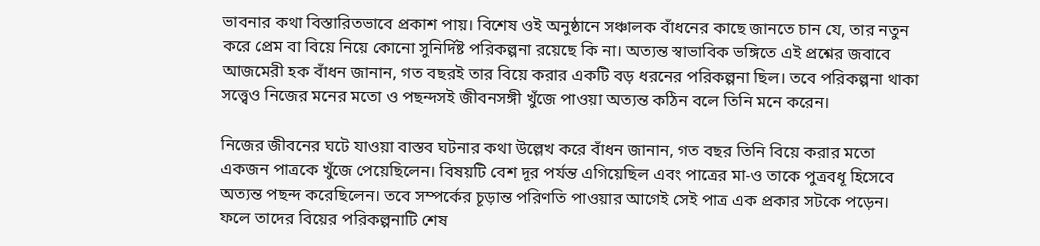ভাবনার কথা বিস্তারিতভাবে প্রকাশ পায়। বিশেষ ওই অনুষ্ঠানে সঞ্চালক বাঁধনের কাছে জানতে চান যে, তার নতুন করে প্রেম বা বিয়ে নিয়ে কোনো সুনির্দিষ্ট পরিকল্পনা রয়েছে কি না। অত্যন্ত স্বাভাবিক ভঙ্গিতে এই প্রশ্নের জবাবে আজমেরী হক বাঁধন জানান, গত বছরই তার বিয়ে করার একটি বড় ধরনের পরিকল্পনা ছিল। তবে পরিকল্পনা থাকা সত্ত্বেও নিজের মনের মতো ও পছন্দসই জীবনসঙ্গী খুঁজে পাওয়া অত্যন্ত কঠিন বলে তিনি মনে করেন।

নিজের জীবনের ঘটে যাওয়া বাস্তব ঘটনার কথা উল্লেখ করে বাঁধন জানান, গত বছর তিনি বিয়ে করার মতো একজন পাত্রকে খুঁজে পেয়েছিলেন। বিষয়টি বেশ দূর পর্যন্ত এগিয়েছিল এবং পাত্রের মা-ও তাকে পুত্রবধূ হিসেবে অত্যন্ত পছন্দ করেছিলেন। তবে সম্পর্কের চূড়ান্ত পরিণতি পাওয়ার আগেই সেই পাত্র এক প্রকার সটকে পড়েন। ফলে তাদের বিয়ের পরিকল্পনাটি শেষ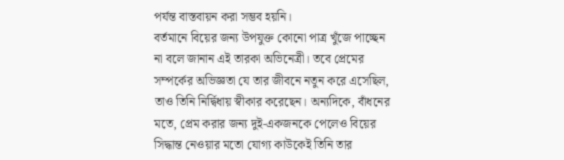পর্যন্ত বাস্তবায়ন করা সম্ভব হয়নি।
বর্তমানে বিয়ের জন্য উপযুক্ত কোনো পাত্র খুঁজে পাচ্ছেন না বলে জানান এই তারকা অভিনেত্রী। তবে প্রেমের সম্পর্কের অভিজ্ঞতা যে তার জীবনে নতুন করে এসেছিল, তাও তিনি নির্দ্বিধায় স্বীকার করেছেন। অন্যদিকে, বাঁধনের মতে, প্রেম করার জন্য দুই-একজনকে পেলেও বিয়ের সিদ্ধান্ত নেওয়ার মতো যোগ্য কাউকেই তিনি তার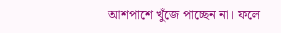আশপাশে খুঁজে পাচ্ছেন না। ফলে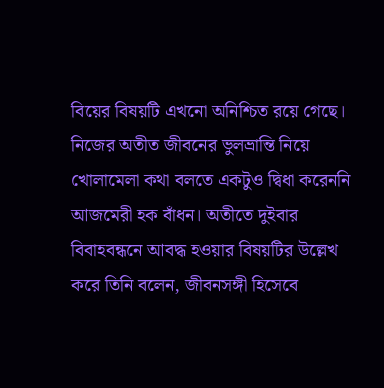বিয়ের বিষয়টি এখনো অনিশ্চিত রয়ে গেছে।
নিজের অতীত জীবনের ভুলভ্রান্তি নিয়ে খোলামেলা কথা বলতে একটুও দ্বিধা করেননি আজমেরী হক বাঁধন। অতীতে দুইবার বিবাহবন্ধনে আবদ্ধ হওয়ার বিষয়টির উল্লেখ করে তিনি বলেন, জীবনসঙ্গী হিসেবে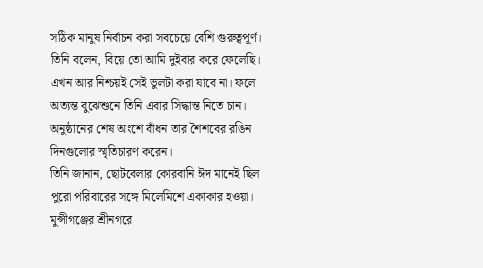সঠিক মানুষ নির্বাচন করা সবচেয়ে বেশি গুরুত্বপূর্ণ।
তিনি বলেন, বিয়ে তো আমি দুইবার করে ফেলেছি। এখন আর নিশ্চয়ই সেই ভুলটা করা যাবে না। ফলে অত্যন্ত বুঝেশুনে তিনি এবার সিদ্ধান্ত নিতে চান। অনুষ্ঠানের শেষ অংশে বাঁধন তার শৈশবের রঙিন দিনগুলোর স্মৃতিচারণ করেন।
তিনি জানান, ছোটবেলার কোরবানি ঈদ মানেই ছিল পুরো পরিবারের সঙ্গে মিলেমিশে একাকার হওয়া। মুন্সীগঞ্জের শ্রীনগরে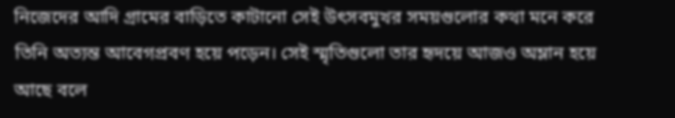নিজেদের আদি গ্রামের বাড়িতে কাটানো সেই উৎসবমুখর সময়গুলোর কথা মনে করে তিনি অত্যন্ত আবেগপ্রবণ হয়ে পড়েন। সেই স্মৃতিগুলো তার হৃদয়ে আজও অম্লান হয়ে আছে বলে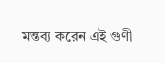মন্তব্য করেন এই গুণী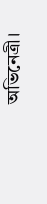অভিনেত্রী।